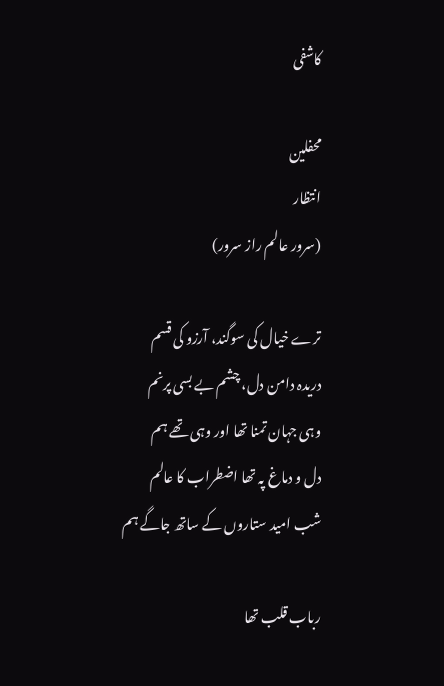کاشفی

محفلین
انتظار
(سرور عالم راز سرور)

ترے خیال کی سوگند، آرزو کی قسم
دریدہ دامن دل، چشم بے بسی پرنم
وہی جہان تمنا تھا اور وہی تھے ہم
دل و دماغ پہ تھا اضطراب کا عالم
شب امید ستاروں کے ساتھ جاگے ہم

رباب قلب تھا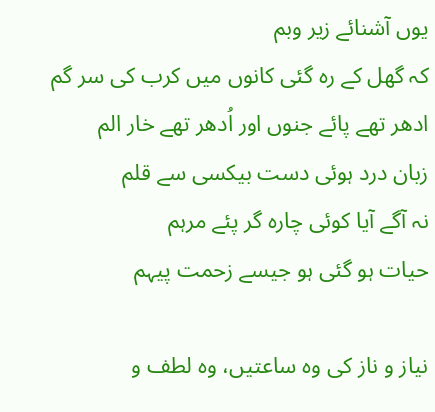یوں آشنائے زیر وبم
کہ گھل کے رہ گئی کانوں میں کرب کی سر گم
ادھر تھے پائے جنوں اور اُدھر تھے خار الم
زبان درد ہوئی دست بیکسی سے قلم
نہ آگے آیا کوئی چارہ گر پئے مرہم
حیات ہو گئی ہو جیسے زحمت پیہم

نیاز و ناز کی وہ ساعتیں، وہ لطف و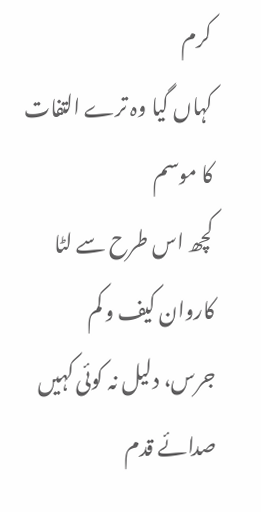کرم
کہاں گیا وہ ترے التفات کا موسم
کچھ اس طرح سے لٹا کاروان کیف و کم
جرس، دلیل نہ کوئی کہیں صدائے قدم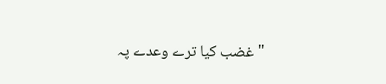"غضب کیا ترے وعدے پہ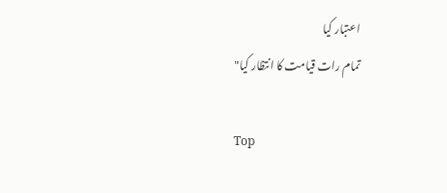اعتبار کیا
تمام رات قیامت کا انتظار کیا"

Top